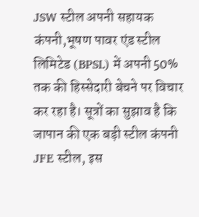JSW स्टील अपनी सहायक कंपनी,भूषण पावर एंड स्टील लिमिटेड (BPSL) में अपनी 50% तक की हिस्सेदारी बेचने पर विचार कर रहा है। सूत्रों का सुझाव है कि जापान की एक बड़ी स्टील कंपनी JFE स्टील, इस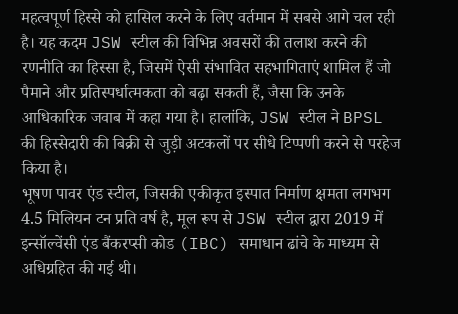महत्वपूर्ण हिस्से को हासिल करने के लिए वर्तमान में सबसे आगे चल रही है। यह कदम JSW स्टील की विभिन्न अवसरों की तलाश करने की रणनीति का हिस्सा है, जिसमें ऐसी संभावित सहभागिताएं शामिल हैं जो पैमाने और प्रतिस्पर्धात्मकता को बढ़ा सकती हैं, जैसा कि उनके आधिकारिक जवाब में कहा गया है। हालांकि, JSW स्टील ने BPSL की हिस्सेदारी की बिक्री से जुड़ी अटकलों पर सीधे टिप्पणी करने से परहेज किया है।
भूषण पावर एंड स्टील, जिसकी एकीकृत इस्पात निर्माण क्षमता लगभग 4.5 मिलियन टन प्रति वर्ष है, मूल रूप से JSW स्टील द्वारा 2019 में इन्सॉल्वेंसी एंड बैंकरप्सी कोड (IBC) समाधान ढांचे के माध्यम से अधिग्रहित की गई थी।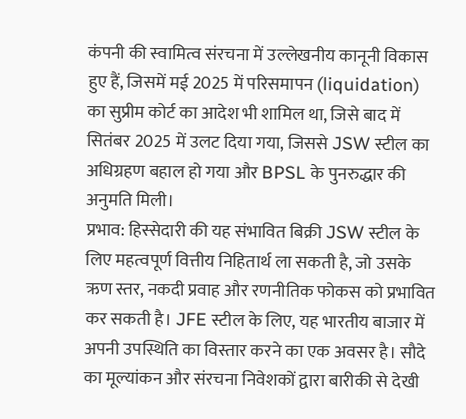कंपनी की स्वामित्व संरचना में उल्लेखनीय कानूनी विकास हुए हैं, जिसमें मई 2025 में परिसमापन (liquidation) का सुप्रीम कोर्ट का आदेश भी शामिल था, जिसे बाद में सितंबर 2025 में उलट दिया गया, जिससे JSW स्टील का अधिग्रहण बहाल हो गया और BPSL के पुनरुद्धार की अनुमति मिली।
प्रभाव: हिस्सेदारी की यह संभावित बिक्री JSW स्टील के लिए महत्वपूर्ण वित्तीय निहितार्थ ला सकती है, जो उसके ऋण स्तर, नकदी प्रवाह और रणनीतिक फोकस को प्रभावित कर सकती है। JFE स्टील के लिए, यह भारतीय बाजार में अपनी उपस्थिति का विस्तार करने का एक अवसर है। सौदे का मूल्यांकन और संरचना निवेशकों द्वारा बारीकी से देखी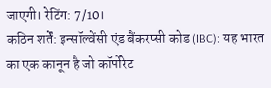जाएगी। रेटिंग: 7/10।
कठिन शर्तें: इन्सॉल्वेंसी एंड बैंकरप्सी कोड (IBC): यह भारत का एक कानून है जो कॉर्पोरेट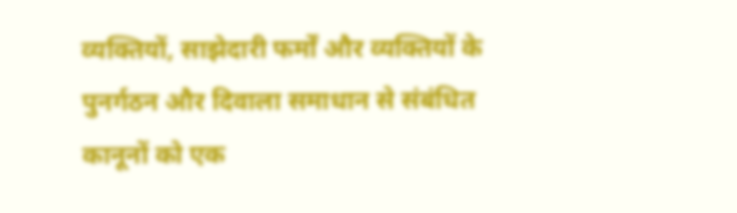व्यक्तियों, साझेदारी फर्मों और व्यक्तियों के पुनर्गठन और दिवाला समाधान से संबंधित कानूनों को एक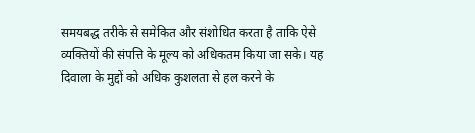समयबद्ध तरीके से समेकित और संशोधित करता है ताकि ऐसे व्यक्तियों की संपत्ति के मूल्य को अधिकतम किया जा सके। यह दिवाला के मुद्दों को अधिक कुशलता से हल करने के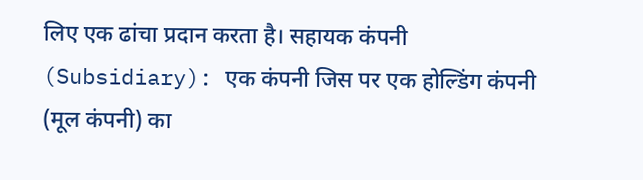लिए एक ढांचा प्रदान करता है। सहायक कंपनी (Subsidiary): एक कंपनी जिस पर एक होल्डिंग कंपनी (मूल कंपनी) का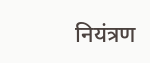नियंत्रण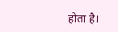होता है।